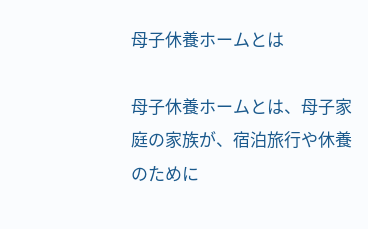母子休養ホームとは

母子休養ホームとは、母子家庭の家族が、宿泊旅行や休養のために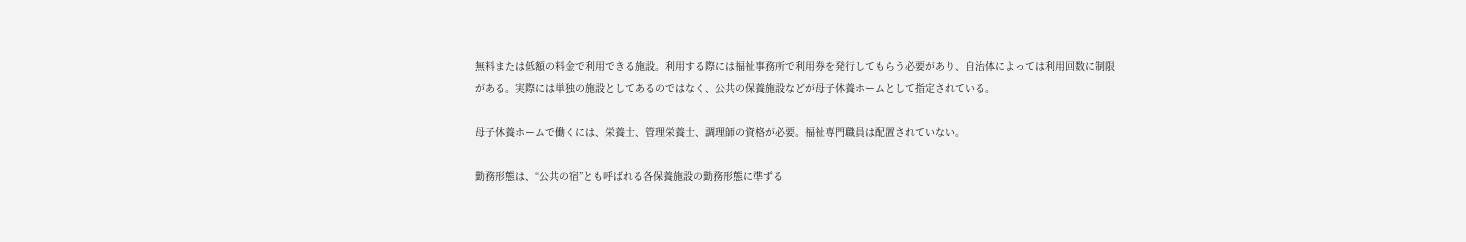無料または低額の料金で利用できる施設。利用する際には福祉事務所で利用券を発行してもらう必要があり、自治体によっては利用回数に制限がある。実際には単独の施設としてあるのではなく、公共の保養施設などが母子休養ホームとして指定されている。

母子休養ホームで働くには、栄養士、管理栄養士、調理師の資格が必要。福祉専門職員は配置されていない。

勤務形態は、“公共の宿”とも呼ばれる各保養施設の勤務形態に準ずる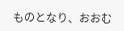ものとなり、おおむ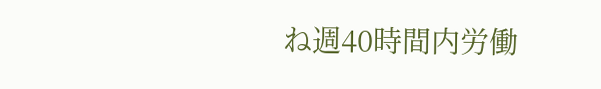ね週40時間内労働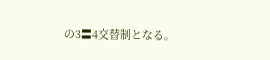の3〓4交替制となる。